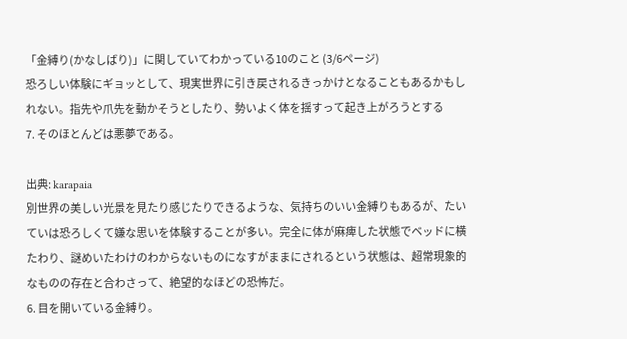「金縛り(かなしばり)」に関していてわかっている10のこと (3/6ページ)
恐ろしい体験にギョッとして、現実世界に引き戻されるきっかけとなることもあるかもしれない。指先や爪先を動かそうとしたり、勢いよく体を揺すって起き上がろうとする
7. そのほとんどは悪夢である。

出典: karapaia
別世界の美しい光景を見たり感じたりできるような、気持ちのいい金縛りもあるが、たいていは恐ろしくて嫌な思いを体験することが多い。完全に体が麻痺した状態でベッドに横たわり、謎めいたわけのわからないものになすがままにされるという状態は、超常現象的なものの存在と合わさって、絶望的なほどの恐怖だ。
6. 目を開いている金縛り。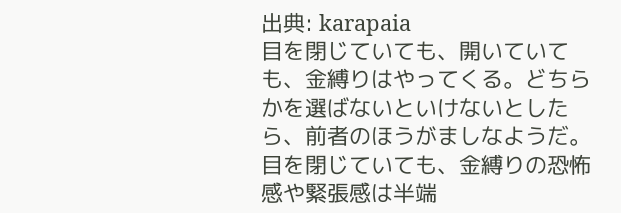出典: karapaia
目を閉じていても、開いていても、金縛りはやってくる。どちらかを選ばないといけないとしたら、前者のほうがましなようだ。目を閉じていても、金縛りの恐怖感や緊張感は半端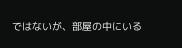ではないが、部屋の中にいる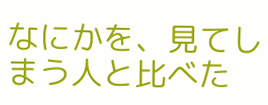なにかを、見てしまう人と比べた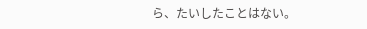ら、たいしたことはない。